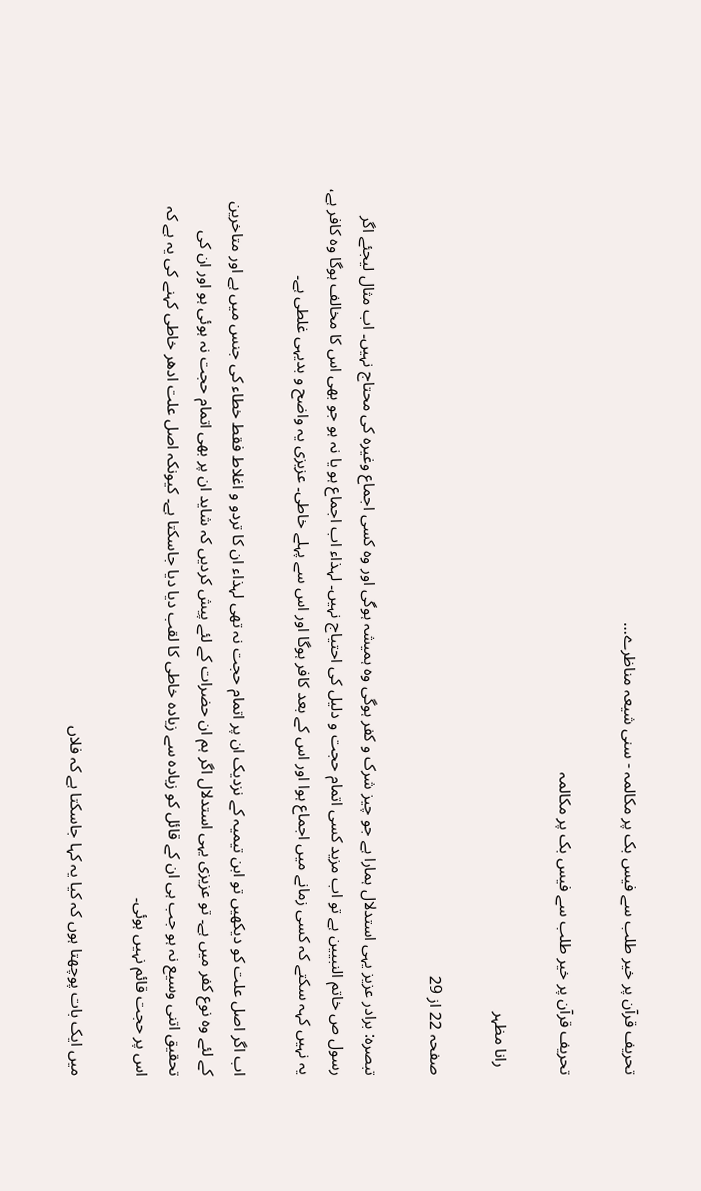تحریف قرآن پر خیر طلب سے فیس بک پر مکالمہ - سنی شیعہ مناظرے…

تحریف قرآن پر خیر طلب سے فیس بک پر مکالمہ

  رانا مظہر

صفحہ 22 از 29

تبصرہ: برادر عزیز یہی استدلال ہمارا ہے جو چیز شرک و کفر ہوگی وہ ہمیشہ ہوگی اور وہ کسی اجماع وغیرہ کی محتاج نہیں۔ اب مثال لیجئے اگر رسول ص خاتم النبیین ہے تو اب مزید کسی اتمام حجت و دلیل کی احتیاج نہیں۔ لہذاء اب اجماع ہو یا نہ ہو جو بھی اس کا مخالف ہوگا وہ کافر ہے، یہ نہیں کہہ سکتے کہ کسی زمانے میں اجماع ہوا اور اس کے بعد کافر ہوگا اور اس سے پہلے خاطی۔ عزیزی یہ واضح و بدیہی غلطی ہے۔

اب اگر اصل علت کو دیکھیں تو ابن تیمیہ کے نزدیک ان پر اتمام حجت نہ تھی لہذاء ان کا تردو و اغلاط فقط خطاء کی جنس میں ہے اور متاخرین کے لئے وہ نوع کفر میں ہے۔ تو عزیزی یہی استدلال اگر ہم ان حضرات کے لئے پیش کردیں کہ شاید ان پر بھی اتمام حجت نہ ہوئی ہو اور ان کی تحقیق اتنی وسیع نہ ہو جب ہی ان کے قائل کو زیادہ سے زیادہ خاطی کا لقب دیا دیا جاسکتا ہے۔ کیونکہ اصل علت ادھر خاطی کہنے کی یہ ہے کہ اس پر حجت قائم نہیں ہوئی۔

میں ایک بات پوچھتا ہوں کہ کیا یہ کہا جاسکتا ہے کہ فلاں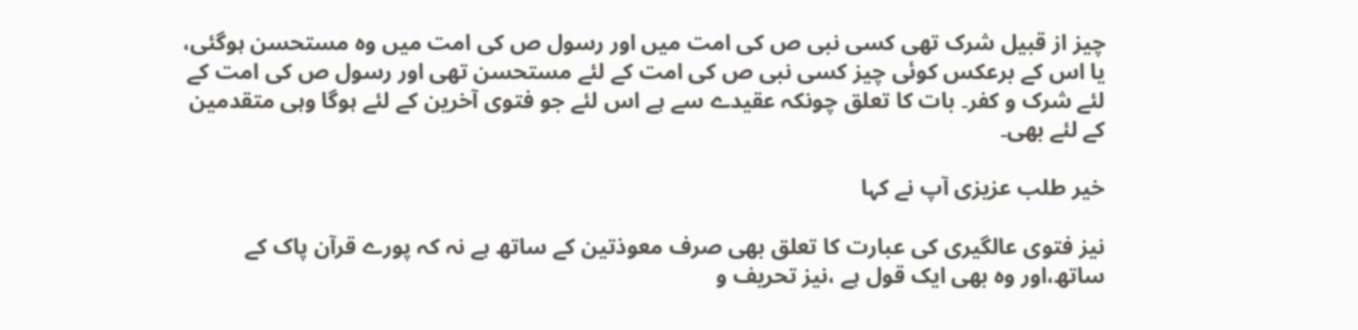چیز از قبیل شرک تھی کسی نبی ص کی امت میں اور رسول ص کی امت میں وہ مستحسن ہوگئی، یا اس کے برعکس کوئی چیز کسی نبی ص کی امت کے لئے مستحسن تھی اور رسول ص کی امت کے لئے شرک و کفر۔ بات کا تعلق چونکہ عقیدے سے ہے اس لئے جو فتوی آخرین کے لئے ہوگا وہی متقدمین کے لئے بھی۔

خیر طلب عزیزی آپ نے کہا

نیز فتوی عالگیری کی عبارت کا تعلق بھی صرف معوذتین کے ساتھ ہے نہ کہ پورے قرآن پاک کے ساتھ،اور وہ بھی ایک قول ہے ،نیز تحریف و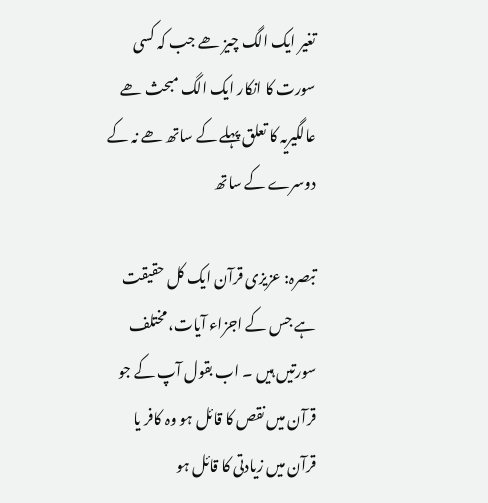تغیر ایک الگ چیز ھے جب کہ کسی سورت کا انکار ایک الگ مبحث ھے عالگیریہ کا تعلق پہلے کے ساتھ ھے نہ کے دوسرے کے ساتھ

تبصرہ: عزیزی قرآن ایک کل حقیقت ہے جس کے اجزاء آیات، مختلف سورتیں ہیں ۔ اب بقول آپ کے جو قرآن میں نقص کا قائل ہو وہ کافر یا قرآن میں زیادتی کا قائل ہو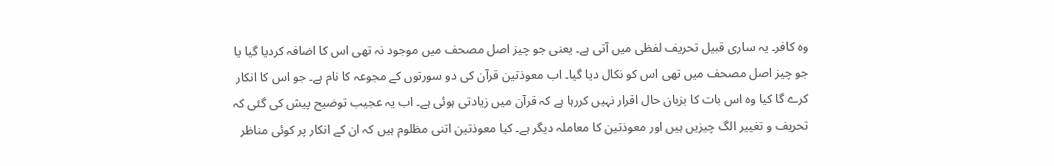وہ کافر۔ یہ ساری قبیل تحریف لفظی میں آتی ہے۔ یعنی جو چیز اصل مصحف میں موجود نہ تھی اس کا اضافہ کردیا گیا یا جو چیز اصل مصحف میں تھی اس کو نکال دیا گیا۔ اب معوذتین قرآن کی دو سورتوں کے مجوعہ کا نام ہے۔ جو اس کا انکار کرے گا کیا وہ اس بات کا بزبان حال اقرار نہیں کررہا ہے کہ قرآن میں زیادتی ہوئی ہے۔ اب یہ عجیب توضیح پیش کی گئی کہ تحریف و تغییر الگ چیزیں ہیں اور معوذتین کا معاملہ دیگر ہے۔ کیا معوذتین اتنی مظلوم ہیں کہ ان کے انکار پر کوئی مناظر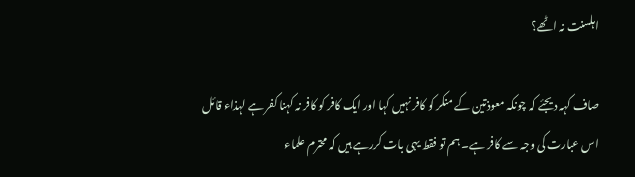اہلسنت نہ اٹھے؟

صاف کہہ دیجئے کہ چونکہ معوذتین کے منکر کو کافر نہیں کہا اور ایک کافر کو کافر نہ کہنا کفر ہے لہذاء قائل اس عبارت کی وجہ سے کافر ہے۔ ہم تو فقط یہی بات کررہے ہیں کہ محترم علماء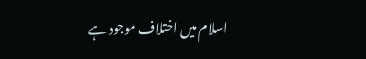اسلام میں اختلاف موجود ہے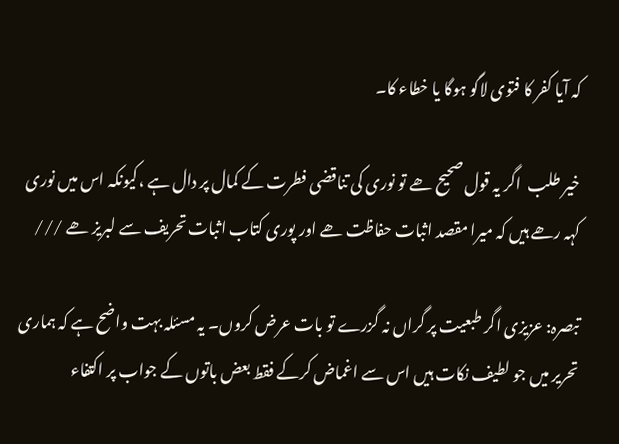کہ آیا کفر کا فتوی لاگو ہوگا یا خطاء کا۔

خیر طلب  اگر یہ قول صحیح ھے تو نوری کی تناقضی فطرت کے کمال پر دال ہے ،کیونکہ اس میں نوری کہہ رھے ہیں کہ میرا مقصد اثبات حفاظت ھے اور پوری کتاب اثبات تحریف سے لبریز ھے ///

تبصرہ: عزیزی اگر طبعیت پر گراں نہ گزرے تو بات عرض کروں۔ یہ مسئلہ بہت واضح ہے کہ ہماری تحریر میں جو لطیف نکات ہیں اس سے اغماض کرکے فقط بعض باتوں کے جواب پر اکتفاء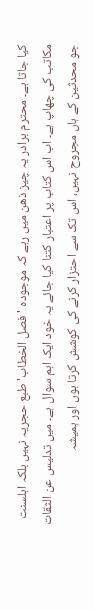کیا جاتا ہے۔ محترم برادر یہ چیز ذھن میں رہے کہ موجودہ 'فصل الخطاب' طبع حجریہ نہیں بلکہ اہلسنت مکاتب کی چھاپ ہے۔ اب اس کتاب پر اعتبار کتنا کیا جائے یہ خود ایک اہم سوال ہے۔ میں تدلیس عن الثقات جو محدثین کے ہاں مجروح نہیں، اس تک سے احتزار کرنے کی کوشش کرتا ہوں اور ہمیشہ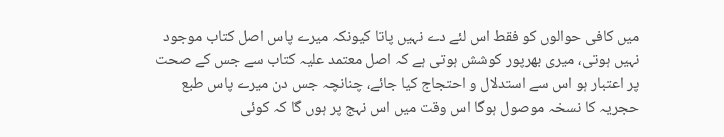میں کافی حوالوں کو فقط اس لئے دے نہیں پاتا کیونکہ میرے پاس اصل کتاب موجود نہیں ہوتی، میری بھرپور کوشش ہوتی ہے کہ اصل معتمد علیہ کتاب سے جس کے صحت پر اعتبار ہو اس سے استدلال و احتجاج کیا جائے، چنانچہ جس دن میرے پاس طبع حجریہ کا نسخہ موصول ہوگا اس وقت میں اس نہج پر ہوں گا کہ کوئی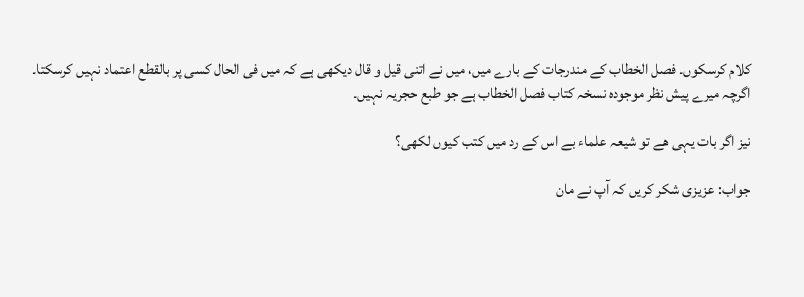کلام کرسکوں۔ فصل الخطاب کے مندرجات کے بارے میں، میں نے اتنی قیل و قال دیکھی ہے کہ میں فی الحال کسی پر بالقطع اعتماد نہیں کرسکتا۔ اگرچہ میرے پیش نظر موجودہ نسخہ کتاب فصل الخطاب ہے جو طبع حجریہ نہیں۔

نیز اگر بات یہی ھے تو شیعہ علماء بے اس کے رد میں کتب کیوں لکھی؟

جواب: عزیزی شکر کریں کہ آپ نے مان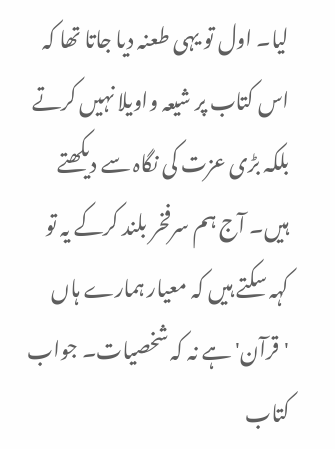لیا۔ اول تو یہی طعنہ دیا جاتا تھا کہ اس کتاب پر شیعہ واویلا نہیں کرتے بلکہ بڑی عزت کی نگاہ سے دیکھتے ہیں۔ آج ہم سرفخر بلند کرکے یہ تو کہہ سکتے ہیں کہ معیار ہمارے ہاں 'قرآن' ہے نہ کہ شخصیات۔ جواب کتاب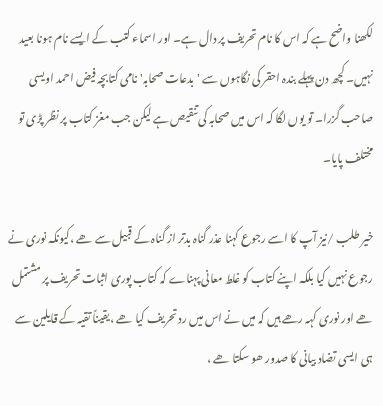لکھنا واضح ہے کہ اس کا نام تحریف پر دال ہے۔ اور اسماء کتب کے ایسے نام ہونا بعید نہیں۔ کچھ دن پہلے بندہ احقر کی نگاہوں سے 'بدعات صحابہ' نامی کتابچہ فیض احمد اویسی صاحب گزرا۔ تو یوں لگا کہ اس میں صحابہ کی تنقیص ہے لیکن جب مغز کتاب پر نظر پڑی تو مختلف پایا۔

خیر طلب /نیز آپ کا اسے رجوع کہنا عذر گناہ بدتر از گناہ کے قبیل سے ھے ،کیونکہ نوری نے رجوع نہیں کیا بلکہ اپنے کتاب کو غلط معانی پہناے کہ کتاب پوری اثبات تحریف پر مشتمل ھے اور نوری کہہ رھے ہیں کہ میں نے اس میں رد تحریف کیا ھے ،یقیناً تقیہ کے قایلین سے ہی ایسی تضاد بیانی کا صدور ھو سکتا ھے ،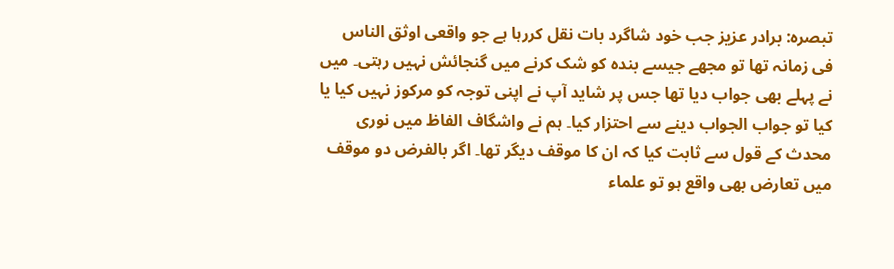تبصرہ: برادر عزیز جب خود شاگرد بات نقل کررہا ہے جو واقعی اوثق الناس فی زمانہ تھا تو مجھے جیسے بندہ کو شک کرنے میں گنجائش نہیں رہتی۔ میں نے پہلے بھی جواب دیا تھا جس پر شاید آپ نے اپنی توجہ کو مرکوز نہیں کیا یا کیا تو جواب الجواب دینے سے احتزار کیا۔ ہم نے واشگاف الفاظ میں نوری محدث کے قول سے ثابت کیا کہ ان کا موقف دیگر تھا۔ اگر بالفرض دو موقف میں تعارض بھی واقع ہو تو علماء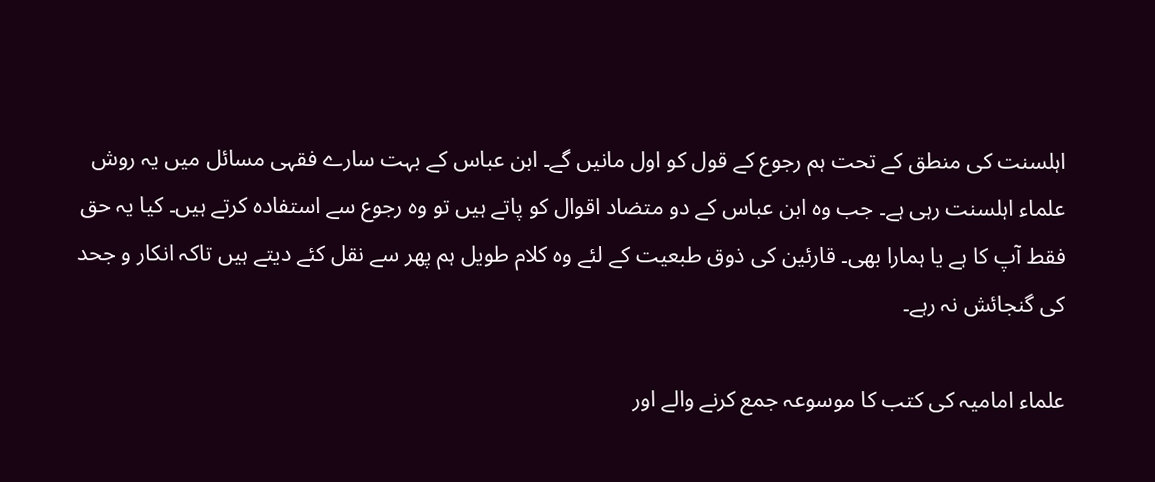اہلسنت کی منطق کے تحت ہم رجوع کے قول کو اول مانیں گے۔ ابن عباس کے بہت سارے فقہی مسائل میں یہ روش علماء اہلسنت رہی ہے۔ جب وہ ابن عباس کے دو متضاد اقوال کو پاتے ہیں تو وہ رجوع سے استفادہ کرتے ہیں۔ کیا یہ حق فقط آپ کا ہے یا ہمارا بھی۔ قارئین کی ذوق طبعیت کے لئے وہ کلام طویل ہم پھر سے نقل کئے دیتے ہیں تاکہ انکار و جحد کی گنجائش نہ رہے۔

علماء امامیہ کی کتب کا موسوعہ جمع کرنے والے اور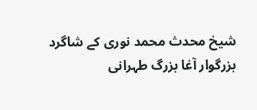شیخ محدث محمد نوری کے شاگرد بزرگوار آغا بزرگ طہرانی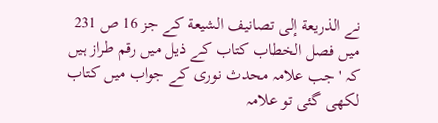نے الذريعة إلى تصانيف الشيعة کے جز 16 ص 231 میں فصل الخطاب کتاب کے ذیل میں رقم طراز ہیں کہ 'جب علامہ محدث نوری کے جواب میں کتاب لکھی گئی تو علامہ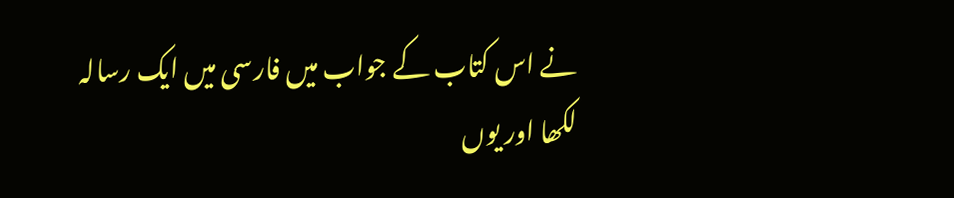نے اس کتاب کے جواب میں فارسی میں ایک رسالہ لکھا اور یوں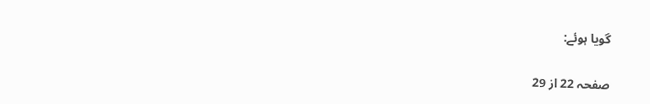گویا ہوئے:

صفحہ 22 از 29